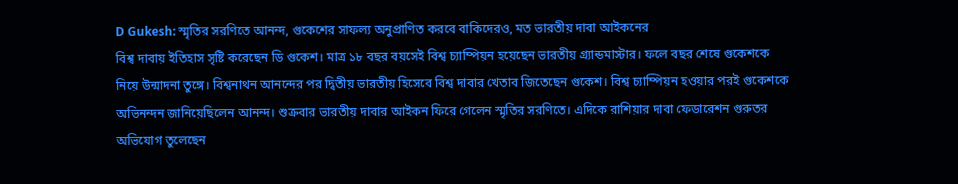D Gukesh: স্মৃতির সরণিতে আনন্দ, গুকেশের সাফল্য অনুপ্রাণিত করবে বাকিদেরও, মত ভারতীয় দাবা আইকনের
বিশ্ব দাবায় ইতিহাস সৃষ্টি করেছেন ডি গুকেশ। মাত্র ১৮ বছর বয়সেই বিশ্ব চ্যাম্পিয়ন হয়েছেন ভারতীয় গ্র্যান্ডমাস্টার। ফলে বছর শেষে গুকেশকে নিয়ে উন্মাদনা তুঙ্গে। বিশ্বনাথন আনন্দের পর দ্বিতীয় ভারতীয় হিসেবে বিশ্ব দাবার খেতাব জিতেছেন গুকেশ। বিশ্ব চ্যাম্পিয়ন হওয়ার পরই গুকেশকে অভিনন্দন জানিয়েছিলেন আনন্দ। শুক্রবার ভারতীয় দাবার আইকন ফিরে গেলেন স্মৃতির সরণিতে। এদিকে রাশিয়ার দাবা ফেডারেশন গুরুতর অভিযোগ তুলেছেন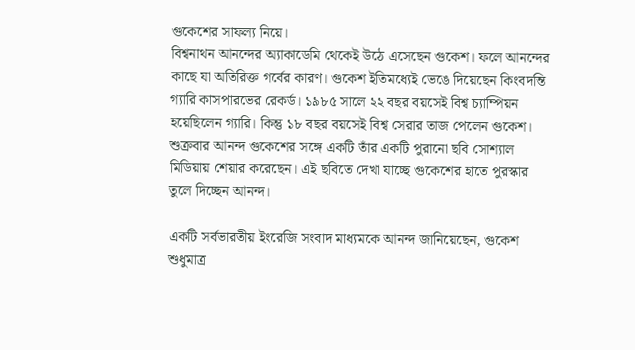গুকেশের সাফল্য নিয়ে।
বিশ্বনাথন আনন্দের অ্যাকাডেমি থেকেই উঠে এসেছেন গুকেশ। ফলে আনন্দের কাছে যা অতিরিক্ত গর্বের কারণ। গুকেশ ইতিমধ্যেই ভেঙে দিয়েছেন কিংবদন্তি গ্যারি কাসপারভের রেকর্ড। ১৯৮৫ সালে ২২ বছর বয়সেই বিশ্ব চ্যাম্পিয়ন হয়েছিলেন গ্যারি। কিন্তু ১৮ বছর বয়সেই বিশ্ব সেরার তাজ পেলেন গুকেশ। শুক্রবার আনন্দ গুকেশের সঙ্গে একটি তাঁর একটি পুরানো ছবি সোশ্যাল মিডিয়ায় শেয়ার করেছেন। এই ছবিতে দেখা যাচ্ছে গুকেশের হাতে পুরস্কার তুলে দিচ্ছেন আনন্দ।

একটি সর্বভারতীয় ইংরেজি সংবাদ মাধ্যমকে আনন্দ জানিয়েছেন, গুকেশ শুধুমাত্র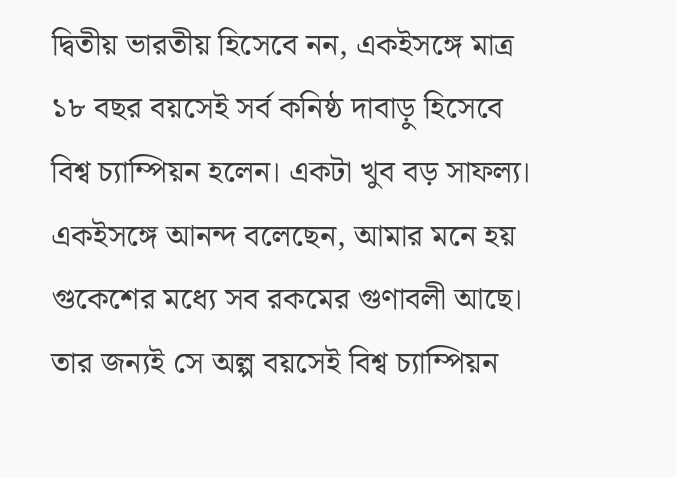দ্বিতীয় ভারতীয় হিসেবে নন, একইসঙ্গে মাত্র ১৮ বছর বয়সেই সর্ব কনিষ্ঠ দাবাড়ু হিসেবে বিশ্ব চ্যাম্পিয়ন হলেন। একটা খুব বড় সাফল্য।
একইসঙ্গে আনন্দ বলেছেন, আমার মনে হয় গুকেশের মধ্যে সব রকমের গুণাবলী আছে। তার জন্যই সে অল্প বয়সেই বিশ্ব চ্যাম্পিয়ন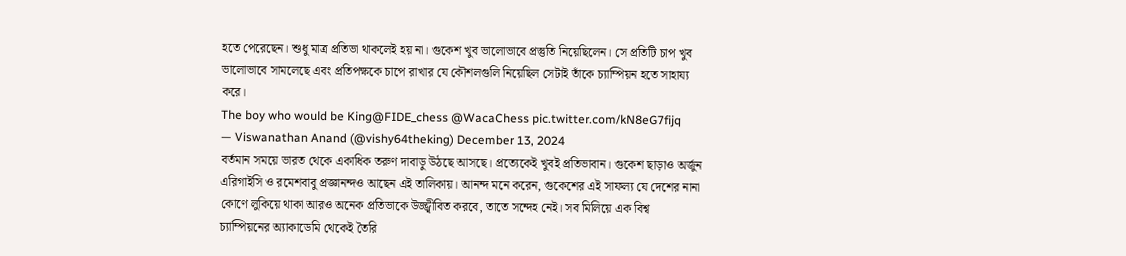হতে পেরেছেন। শুধু মাত্র প্রতিভা থাকলেই হয় না। গুকেশ খুব ভালোভাবে প্রস্তুতি নিয়েছিলেন। সে প্রতিটি চাপ খুব ভালোভাবে সামলেছে এবং প্রতিপক্ষকে চাপে রাখার যে কৌশলগুলি নিয়েছিল সেটাই তাঁকে চ্যাম্পিয়ন হতে সাহায্য করে।
The boy who would be King@FIDE_chess @WacaChess pic.twitter.com/kN8eG7fijq
— Viswanathan Anand (@vishy64theking) December 13, 2024
বর্তমান সময়ে ভারত থেকে একাধিক তরুণ দাবাড়ু উঠছে আসছে। প্রত্যেকেই খুবই প্রতিভাবান। গুকেশ ছাড়াও অর্জুন এরিগাইসি ও রমেশবাবু প্রজ্ঞানন্দও আছেন এই তালিকায়। আনন্দ মনে করেন, গুকেশের এই সাফল্য যে দেশের নানা কোণে লুকিয়ে থাকা আরও অনেক প্রতিভাকে উজ্জ্বীবিত করবে, তাতে সন্দেহ নেই। সব মিলিয়ে এক বিশ্ব চ্যাম্পিয়নের অ্যাকাডেমি থেকেই তৈরি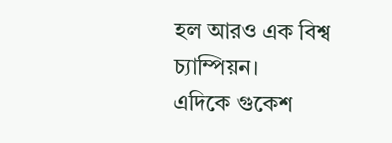হল আরও এক বিশ্ব চ্যাম্পিয়ন।
এদিকে গুকেশ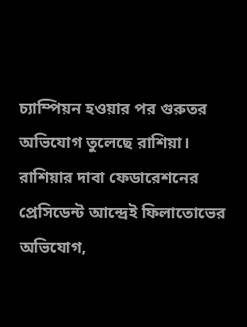চ্যাম্পিয়ন হওয়ার পর গুরুতর অভিযোগ তুলেছে রাশিয়া। রাশিয়ার দাবা ফেডারেশনের প্রেসিডেন্ট আন্দ্রেই ফিলাতোভের অভিযোগ,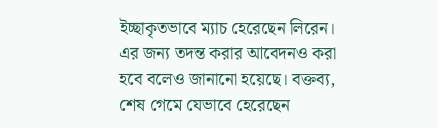ইচ্ছাকৃতভাবে ম্যাচ হেরেছেন লিরেন। এর জন্য তদন্ত করার আবেদনও করা হবে বলেও জানানো হয়েছে। বক্তব্য, শেষ গেমে যেভাবে হেরেছেন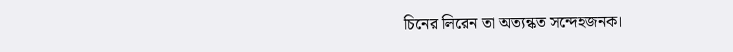চিনের লিরেন তা অত্যন্কত সন্দেহজনক।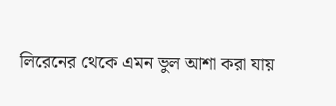লিরেনের থেকে এমন ভুল আশা করা যায়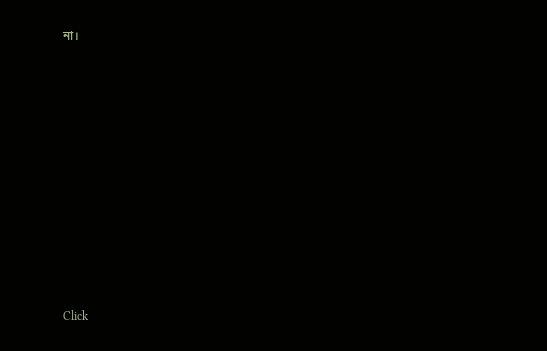না।












Click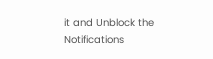it and Unblock the Notifications